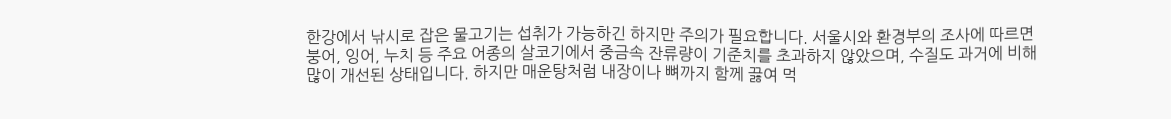한강에서 낚시로 잡은 물고기는 섭취가 가능하긴 하지만 주의가 필요합니다. 서울시와 환경부의 조사에 따르면 붕어, 잉어, 누치 등 주요 어종의 살코기에서 중금속 잔류량이 기준치를 초과하지 않았으며, 수질도 과거에 비해 많이 개선된 상태입니다. 하지만 매운탕처럼 내장이나 뼈까지 함께 끓여 먹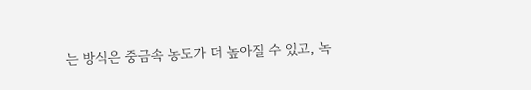는 방식은 중금속 농도가 더 높아질 수 있고, 녹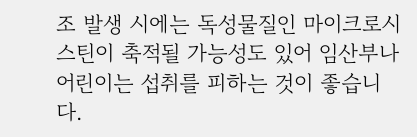조 발생 시에는 독성물질인 마이크로시스틴이 축적될 가능성도 있어 임산부나 어린이는 섭취를 피하는 것이 좋습니다.